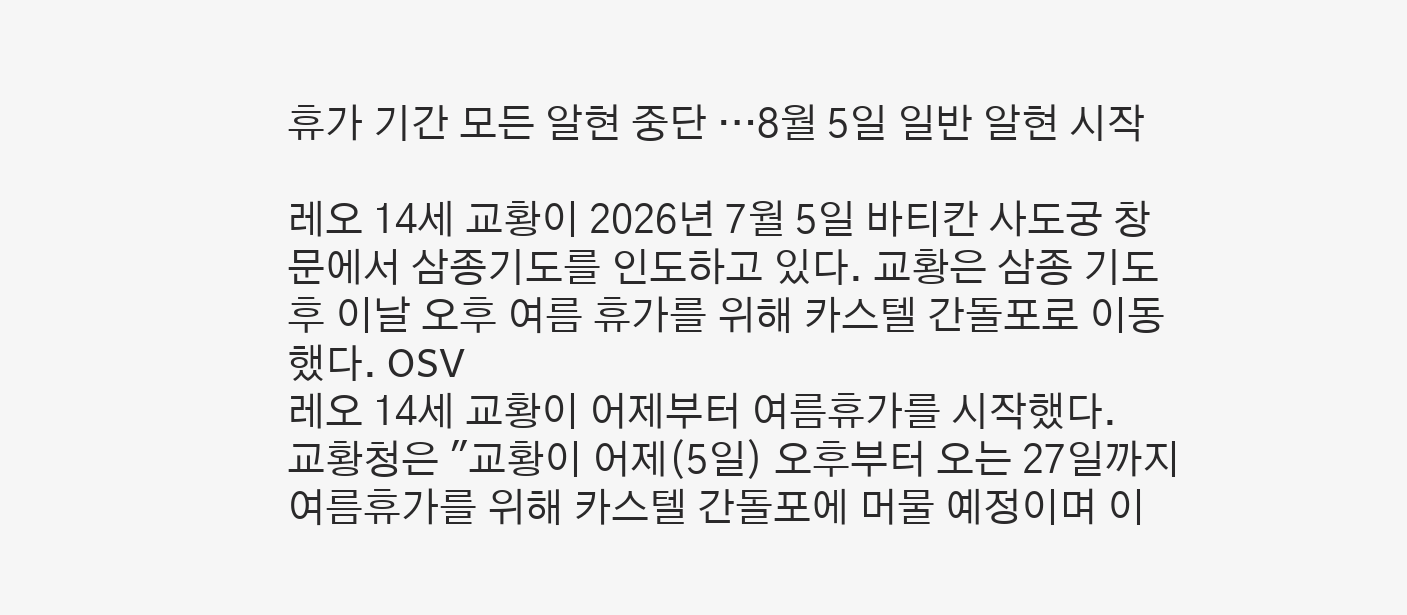휴가 기간 모든 알현 중단 …8월 5일 일반 알현 시작

레오 14세 교황이 2026년 7월 5일 바티칸 사도궁 창문에서 삼종기도를 인도하고 있다. 교황은 삼종 기도후 이날 오후 여름 휴가를 위해 카스텔 간돌포로 이동했다. OSV
레오 14세 교황이 어제부터 여름휴가를 시작했다.
교황청은 "교황이 어제(5일) 오후부터 오는 27일까지 여름휴가를 위해 카스텔 간돌포에 머물 예정이며 이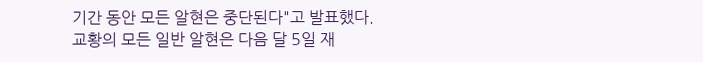기간 동안 모든 알현은 중단된다"고 발표했다.
교황의 모든 일반 알현은 다음 달 5일 재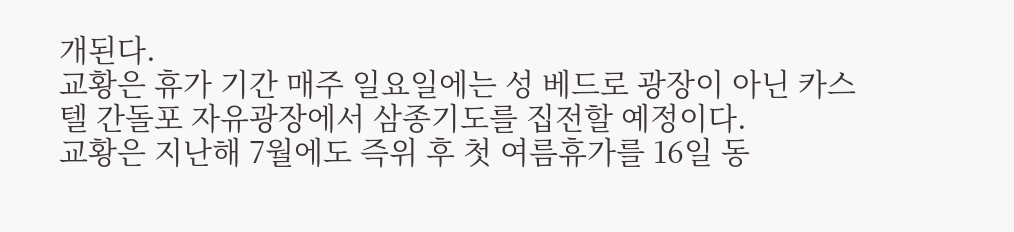개된다.
교황은 휴가 기간 매주 일요일에는 성 베드로 광장이 아닌 카스텔 간돌포 자유광장에서 삼종기도를 집전할 예정이다.
교황은 지난해 7월에도 즉위 후 첫 여름휴가를 16일 동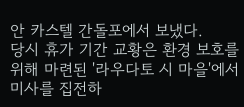안 카스텔 간돌포에서 보냈다.
당시 휴가 기간 교황은 환경 보호를 위해 마련된 '라우다토 시 마을'에서 미사를 집전하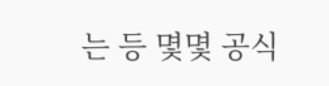는 등 몇몇 공식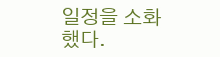일정을 소화했다.